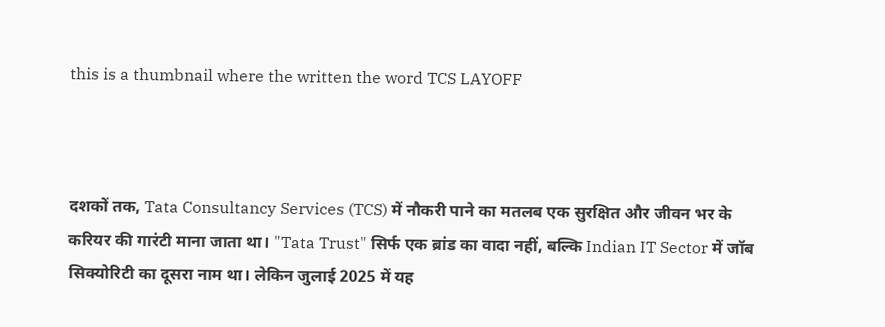this is a thumbnail where the written the word TCS LAYOFF



दशकों तक, Tata Consultancy Services (TCS) में नौकरी पाने का मतलब एक सुरक्षित और जीवन भर के करियर की गारंटी माना जाता था। "Tata Trust" सिर्फ एक ब्रांड का वादा नहीं, बल्कि Indian IT Sector में जॉब सिक्योरिटी का दूसरा नाम था। लेकिन जुलाई 2025 में यह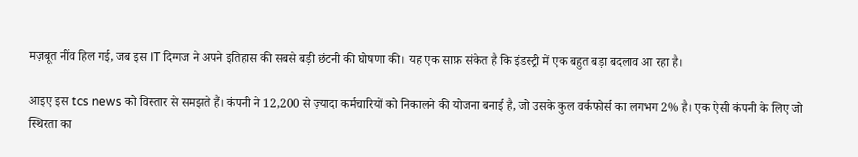मज़बूत नींव हिल गई, जब इस IT दिग्गज ने अपने इतिहास की सबसे बड़ी छंटनी की घोषणा की। यह एक साफ़ संकेत है कि इंडस्ट्री में एक बहुत बड़ा बदलाव आ रहा है।

आइए इस tcs news को विस्तार से समझते हैं। कंपनी ने 12,200 से ज़्यादा कर्मचारियों को निकालने की योजना बनाई है, जो उसके कुल वर्कफोर्स का लगभग 2% है। एक ऐसी कंपनी के लिए जो स्थिरता का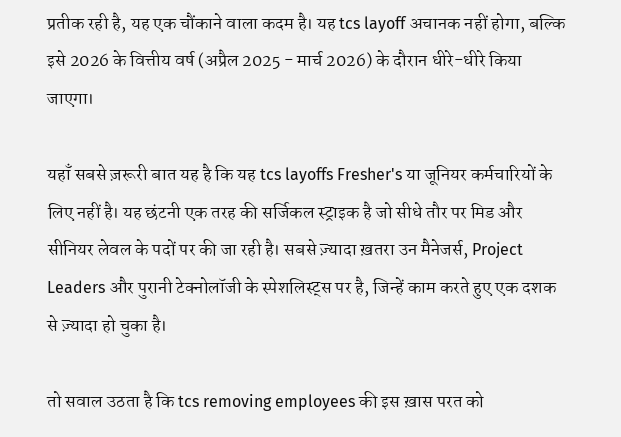प्रतीक रही है, यह एक चौंकाने वाला कदम है। यह tcs layoff अचानक नहीं होगा, बल्कि इसे 2026 के वित्तीय वर्ष (अप्रैल 2025 - मार्च 2026) के दौरान धीरे-धीरे किया जाएगा।

यहाँ सबसे ज़रूरी बात यह है कि यह tcs layoffs Fresher's या जूनियर कर्मचारियों के लिए नहीं है। यह छंटनी एक तरह की सर्जिकल स्ट्राइक है जो सीधे तौर पर मिड और सीनियर लेवल के पदों पर की जा रही है। सबसे ज़्यादा ख़तरा उन मैनेजर्स, Project Leaders और पुरानी टेक्नोलॉजी के स्पेशलिस्ट्स पर है, जिन्हें काम करते हुए एक दशक से ज़्यादा हो चुका है।

तो सवाल उठता है कि tcs removing employees की इस ख़ास परत को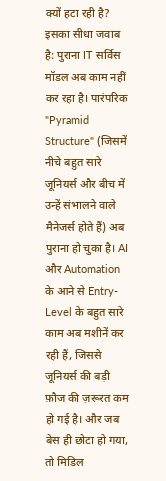क्यों हटा रही है? इसका सीधा जवाब है: पुराना IT सर्विस मॉडल अब काम नहीं कर रहा है। पारंपरिक "Pyramid Structure" (जिसमें नीचे बहुत सारे जूनियर्स और बीच में उन्हें संभालने वाले मैनेजर्स होते हैं) अब पुराना हो चुका है। AI और Automation के आने से Entry-Level के बहुत सारे काम अब मशीनें कर रही हैं, जिससे जूनियर्स की बड़ी फ़ौज की ज़रूरत कम हो गई है। और जब बेस ही छोटा हो गया, तो मिडिल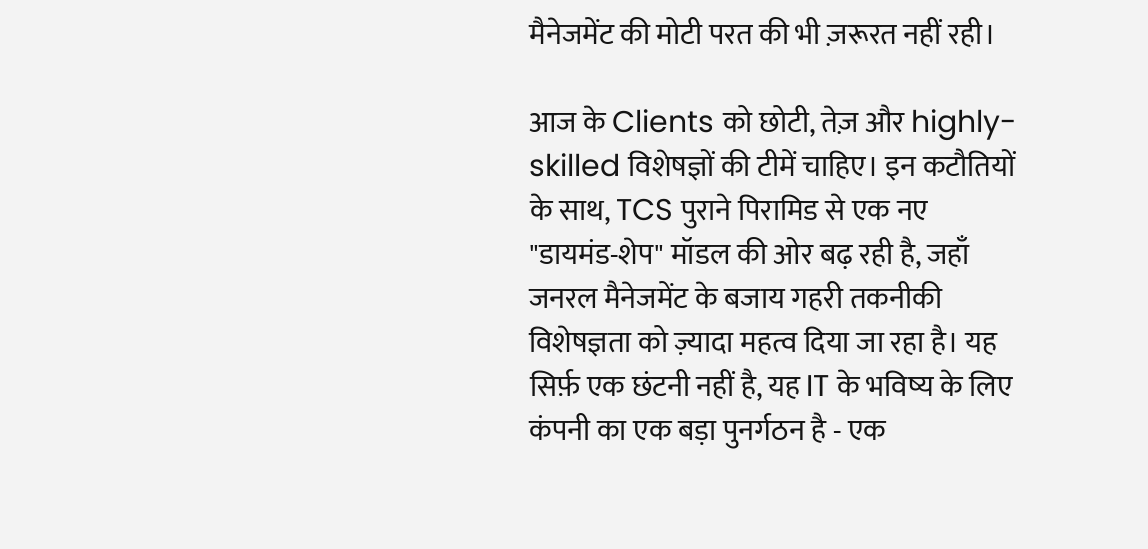मैनेजमेंट की मोटी परत की भी ज़रूरत नहीं रही।

आज के Clients को छोटी, तेज़ और highly-skilled विशेषज्ञों की टीमें चाहिए। इन कटौतियों के साथ, TCS पुराने पिरामिड से एक नए "डायमंड-शेप" मॉडल की ओर बढ़ रही है, जहाँ जनरल मैनेजमेंट के बजाय गहरी तकनीकी विशेषज्ञता को ज़्यादा महत्व दिया जा रहा है। यह सिर्फ़ एक छंटनी नहीं है, यह IT के भविष्य के लिए कंपनी का एक बड़ा पुनर्गठन है - एक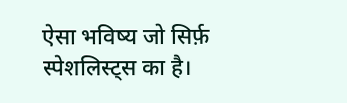ऐसा भविष्य जो सिर्फ़ स्पेशलिस्ट्स का है।